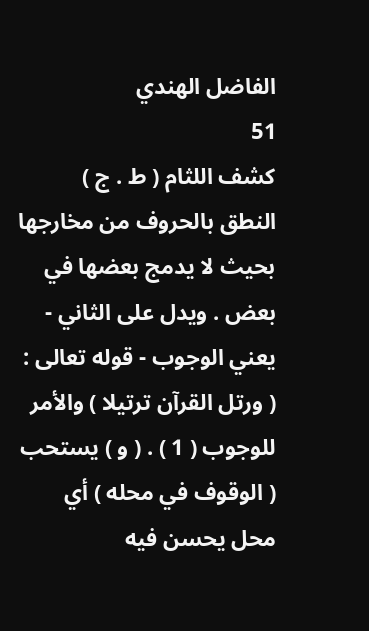الفاضل الهندي
51
كشف اللثام ( ط . ج )
النطق بالحروف من مخارجها بحيث لا يدمج بعضها في بعض . ويدل على الثاني - يعني الوجوب - قوله تعالى : ( ورتل القرآن ترتيلا ) والأمر للوجوب ( 1 ) . ( و ) يستحب ( الوقوف في محله ) أي محل يحسن فيه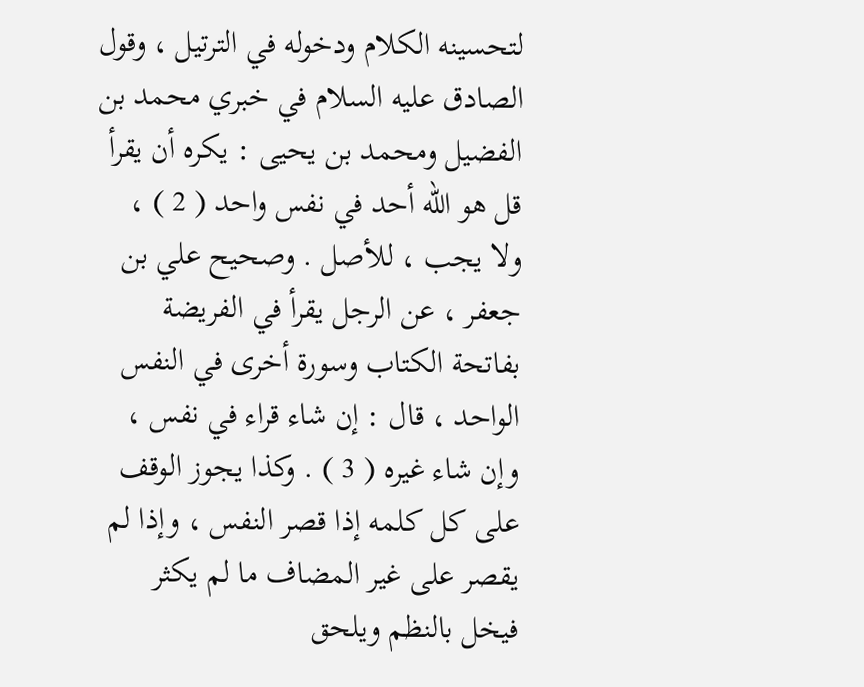لتحسينه الكلام ودخوله في الترتيل ، وقول الصادق عليه السلام في خبري محمد بن الفضيل ومحمد بن يحيى : يكره أن يقرأ قل هو الله أحد في نفس واحد ( 2 ) ، ولا يجب ، للأصل . وصحيح علي بن جعفر ، عن الرجل يقرأ في الفريضة بفاتحة الكتاب وسورة أخرى في النفس الواحد ، قال : إن شاء قراء في نفس ، وإن شاء غيره ( 3 ) . وكذا يجوز الوقف على كل كلمه إذا قصر النفس ، وإذا لم يقصر على غير المضاف ما لم يكثر فيخل بالنظم ويلحق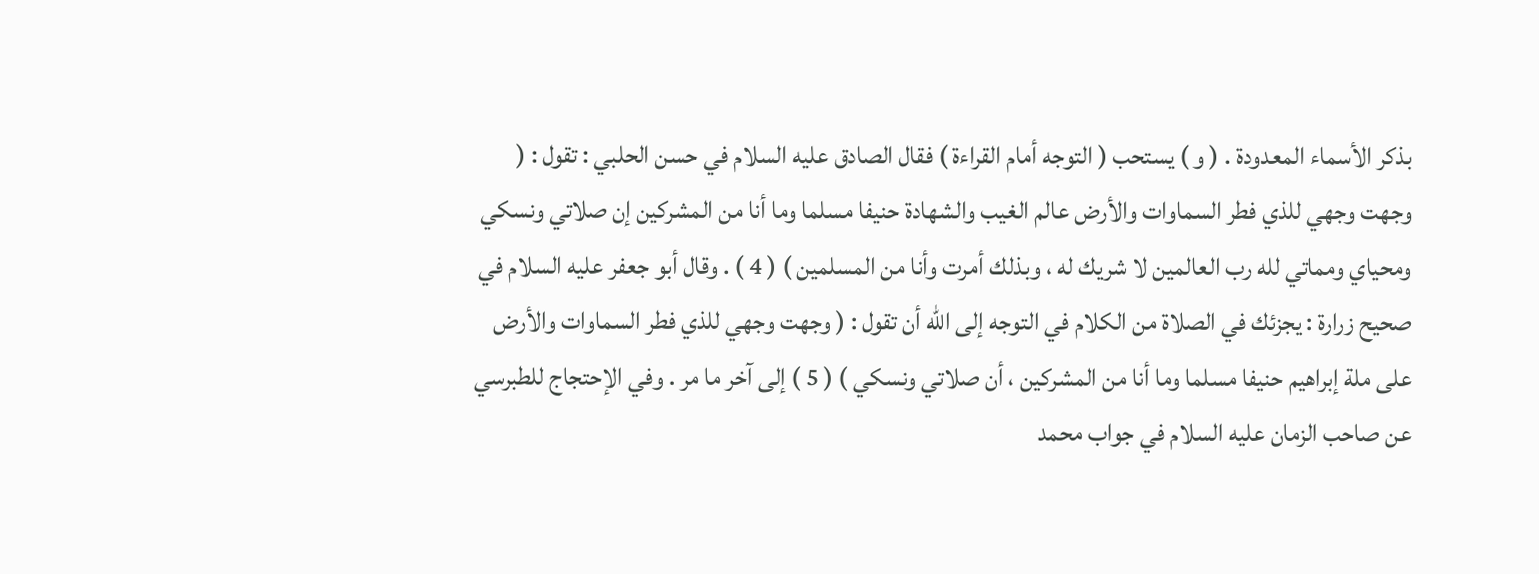بذكر الأسماء المعدودة . ( و ) يستحب ( التوجه أمام القراءة ) فقال الصادق عليه السلام في حسن الحلبي : تقول : ( وجهت وجهي للذي فطر السماوات والأرض عالم الغيب والشهادة حنيفا مسلما وما أنا من المشركين إن صلاتي ونسكي ومحياي ومماتي لله رب العالمين لا شريك له ، وبذلك أمرت وأنا من المسلمين ) ( 4 ) . وقال أبو جعفر عليه السلام في صحيح زرارة : يجزئك في الصلاة من الكلام في التوجه إلى الله أن تقول : ( وجهت وجهي للذي فطر السماوات والأرض على ملة إبراهيم حنيفا مسلما وما أنا من المشركين ، أن صلاتي ونسكي ) ( 5 ) إلى آخر ما مر . وفي الإحتجاج للطبرسي عن صاحب الزمان عليه السلام في جواب محمد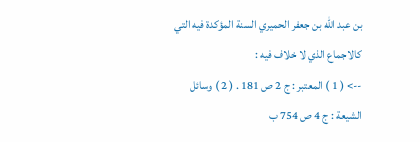بن عبد الله بن جعفر الحميري السنة المؤكدة فيه التي كالاجماع الذي لا خلاف فيه :
--> ( 1 ) المعتبر : ج 2 ص 181 . ( 2 ) وسائل الشيعة : ج 4 ص 754 ب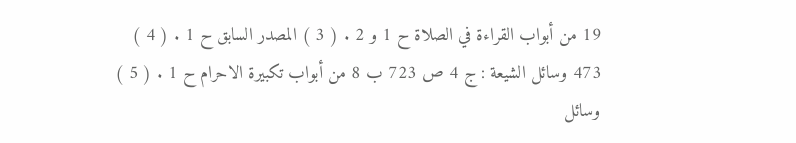19 من أبواب القراءة في الصلاة ح 1 و 2 . ( 3 ) المصدر السابق ح 1 . ( 4 ) 473 وسائل الشيعة : ج 4 ص 723 ب 8 من أبواب تكبيرة الاحرام ح 1 . ( 5 ) وسائل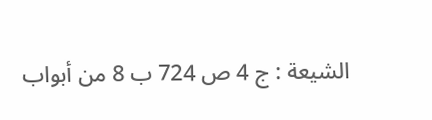الشيعة : ج 4 ص 724 ب 8 من أبواب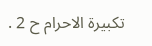تكبيرة الاحرام ح 2 .